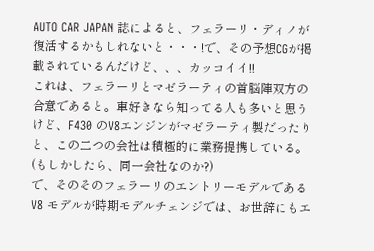AUTO CAR JAPAN 誌によると、フェラーリ・ディノが復活するかもしれないと・・・!で、その予想CGが掲載されているんだけど、、、カッコイイ!!
これは、フェラーリとマゼラーティの首脳陣双方の合意であると。車好きなら知ってる人も多いと思うけど、F430 のV8エンジンがマゼラーティ製だったりと、この二つの会社は積極的に業務提携している。(もしかしたら、同一会社なのか?)
で、そのそのフェラーリのエントリーモデルである V8 モデルが時期モデルチェンジでは、お世辞にもエ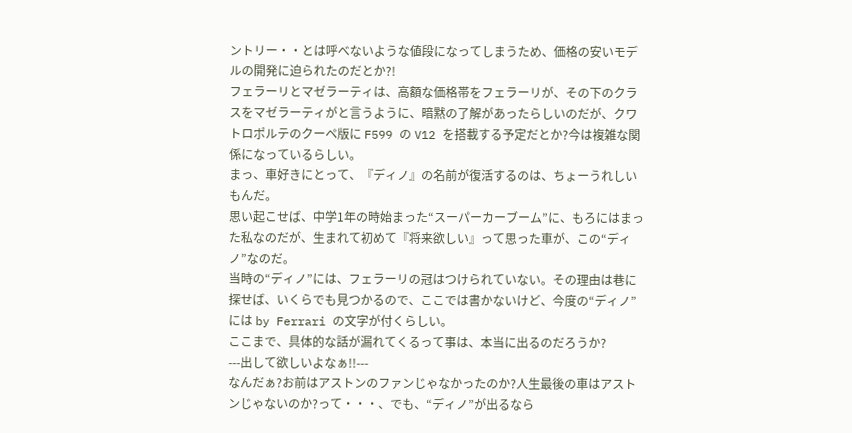ントリー・・とは呼べないような値段になってしまうため、価格の安いモデルの開発に迫られたのだとか?!
フェラーリとマゼラーティは、高額な価格帯をフェラーリが、その下のクラスをマゼラーティがと言うように、暗黙の了解があったらしいのだが、クワトロポルテのクーペ版に F599 の V12 を搭載する予定だとか?今は複雑な関係になっているらしい。
まっ、車好きにとって、『ディノ』の名前が復活するのは、ちょーうれしいもんだ。
思い起こせば、中学1年の時始まった“スーパーカーブーム”に、もろにはまった私なのだが、生まれて初めて『将来欲しい』って思った車が、この“ディノ”なのだ。
当時の“ディノ”には、フェラーリの冠はつけられていない。その理由は巷に探せば、いくらでも見つかるので、ここでは書かないけど、今度の“ディノ”には by Ferrari の文字が付くらしい。
ここまで、具体的な話が漏れてくるって事は、本当に出るのだろうか?
---出して欲しいよなぁ!!---
なんだぁ?お前はアストンのファンじゃなかったのか?人生最後の車はアストンじゃないのか?って・・・、でも、“ディノ”が出るなら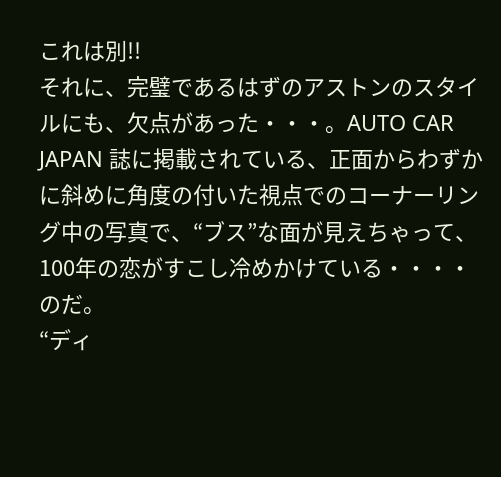これは別!!
それに、完璧であるはずのアストンのスタイルにも、欠点があった・・・。AUTO CAR JAPAN 誌に掲載されている、正面からわずかに斜めに角度の付いた視点でのコーナーリング中の写真で、“ブス”な面が見えちゃって、100年の恋がすこし冷めかけている・・・・のだ。
“ディ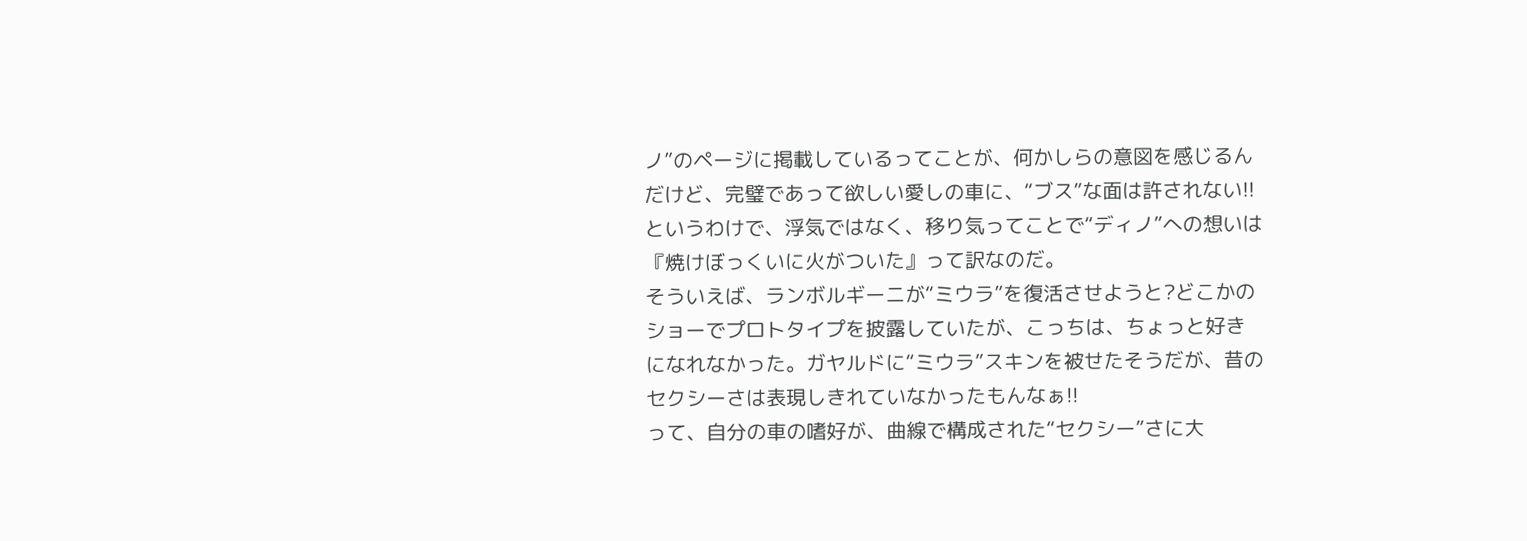ノ”のページに掲載しているってことが、何かしらの意図を感じるんだけど、完璧であって欲しい愛しの車に、“ブス”な面は許されない!!
というわけで、浮気ではなく、移り気ってことで“ディノ”への想いは『焼けぼっくいに火がついた』って訳なのだ。
そういえば、ランボルギーニが“ミウラ”を復活させようと?どこかのショーでプロトタイプを披露していたが、こっちは、ちょっと好きになれなかった。ガヤルドに“ミウラ”スキンを被せたそうだが、昔のセクシーさは表現しきれていなかったもんなぁ!!
って、自分の車の嗜好が、曲線で構成された“セクシー”さに大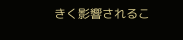きく影響されるこ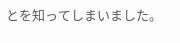とを知ってしまいました。